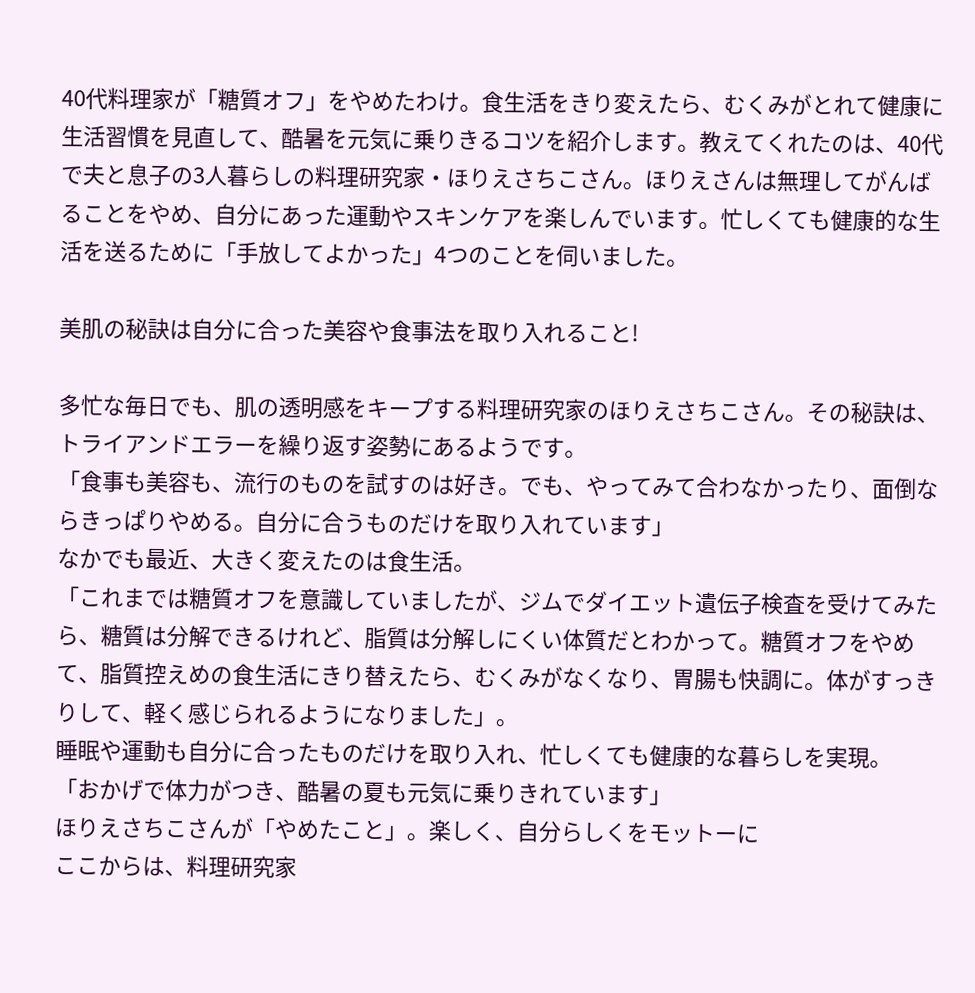40代料理家が「糖質オフ」をやめたわけ。食生活をきり変えたら、むくみがとれて健康に
生活習慣を見直して、酷暑を元気に乗りきるコツを紹介します。教えてくれたのは、40代で夫と息子の3人暮らしの料理研究家・ほりえさちこさん。ほりえさんは無理してがんばることをやめ、自分にあった運動やスキンケアを楽しんでいます。忙しくても健康的な生活を送るために「手放してよかった」4つのことを伺いました。

美肌の秘訣は自分に合った美容や食事法を取り入れること!

多忙な毎日でも、肌の透明感をキープする料理研究家のほりえさちこさん。その秘訣は、トライアンドエラーを繰り返す姿勢にあるようです。
「食事も美容も、流行のものを試すのは好き。でも、やってみて合わなかったり、面倒ならきっぱりやめる。自分に合うものだけを取り入れています」
なかでも最近、大きく変えたのは食生活。
「これまでは糖質オフを意識していましたが、ジムでダイエット遺伝子検査を受けてみたら、糖質は分解できるけれど、脂質は分解しにくい体質だとわかって。糖質オフをやめて、脂質控えめの食生活にきり替えたら、むくみがなくなり、胃腸も快調に。体がすっきりして、軽く感じられるようになりました」。
睡眠や運動も自分に合ったものだけを取り入れ、忙しくても健康的な暮らしを実現。
「おかげで体力がつき、酷暑の夏も元気に乗りきれています」
ほりえさちこさんが「やめたこと」。楽しく、自分らしくをモットーに
ここからは、料理研究家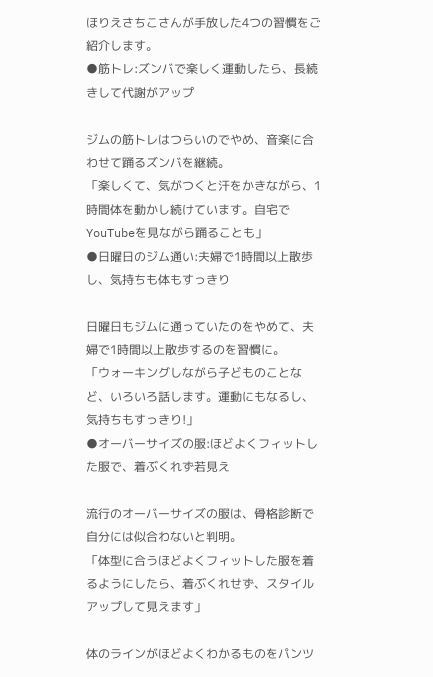ほりえさちこさんが手放した4つの習慣をご紹介します。
●筋トレ:ズンバで楽しく運動したら、長続きして代謝がアップ

ジムの筋トレはつらいのでやめ、音楽に合わせて踊るズンバを継続。
「楽しくて、気がつくと汗をかきながら、1時間体を動かし続けています。自宅でYouTubeを見ながら踊ることも」
●日曜日のジム通い:夫婦で1時間以上散歩し、気持ちも体もすっきり

日曜日もジムに通っていたのをやめて、夫婦で1時間以上散歩するのを習慣に。
「ウォーキングしながら子どものことなど、いろいろ話します。運動にもなるし、気持ちもすっきり!」
●オーバーサイズの服:ほどよくフィットした服で、着ぶくれず若見え

流行のオーバーサイズの服は、骨格診断で自分には似合わないと判明。
「体型に合うほどよくフィットした服を着るようにしたら、着ぶくれせず、スタイルアップして見えます」

体のラインがほどよくわかるものをパンツ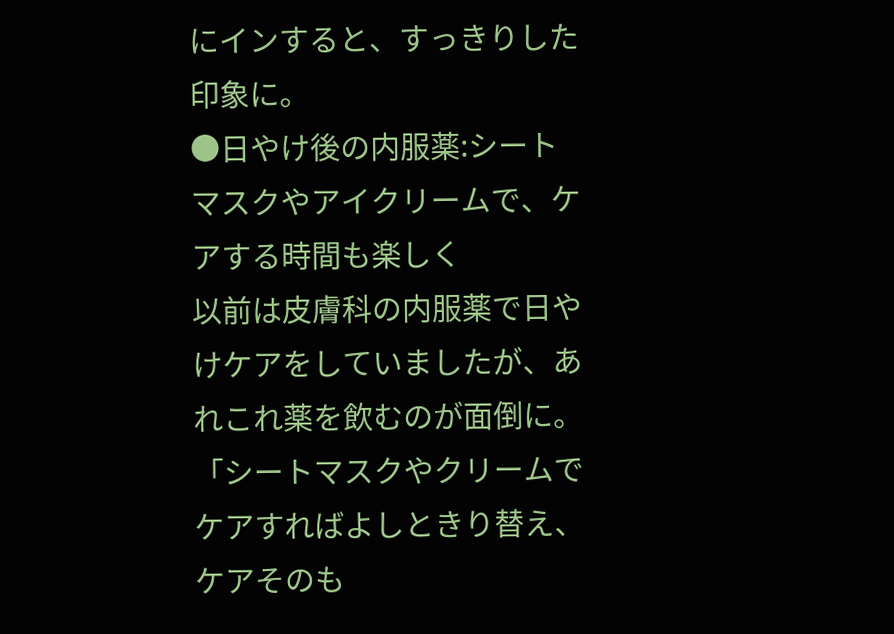にインすると、すっきりした印象に。
●日やけ後の内服薬:シートマスクやアイクリームで、ケアする時間も楽しく
以前は皮膚科の内服薬で日やけケアをしていましたが、あれこれ薬を飲むのが面倒に。
「シートマスクやクリームでケアすればよしときり替え、ケアそのも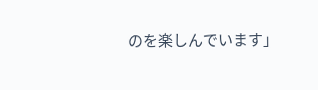のを楽しんでいます」